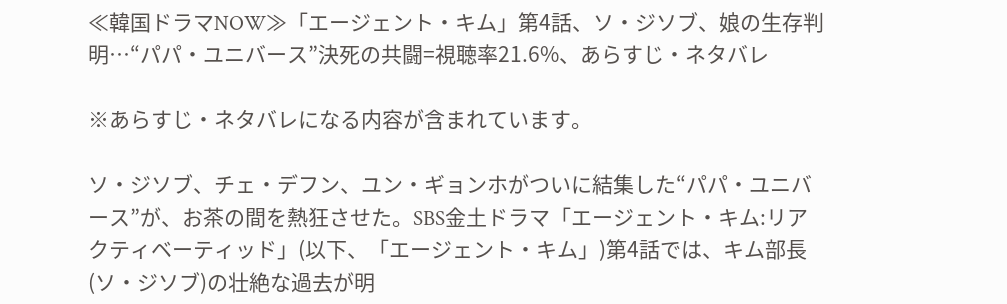≪韓国ドラマNOW≫「エージェント・キム」第4話、ソ・ジソブ、娘の生存判明…“パパ・ユニバース”決死の共闘=視聴率21.6%、あらすじ・ネタバレ

※あらすじ・ネタバレになる内容が含まれています。

ソ・ジソブ、チェ・デフン、ユン・ギョンホがついに結集した“パパ・ユニバース”が、お茶の間を熱狂させた。SBS金土ドラマ「エージェント・キム:リアクティベーティッド」(以下、「エージェント・キム」)第4話では、キム部長(ソ・ジソブ)の壮絶な過去が明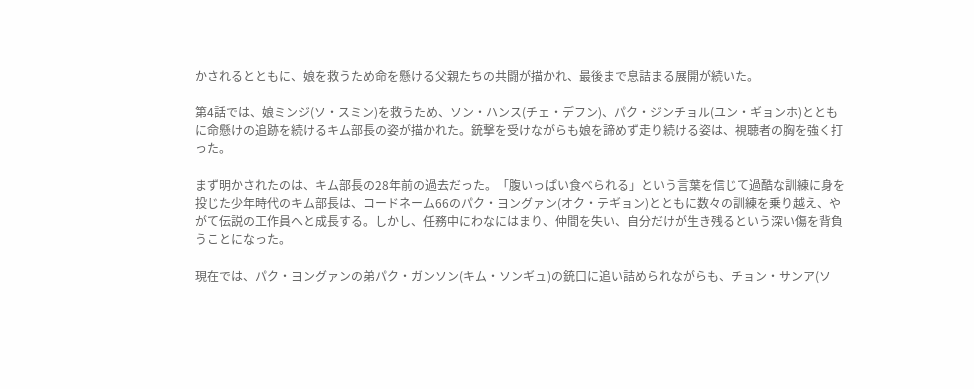かされるとともに、娘を救うため命を懸ける父親たちの共闘が描かれ、最後まで息詰まる展開が続いた。

第4話では、娘ミンジ(ソ・スミン)を救うため、ソン・ハンス(チェ・デフン)、パク・ジンチョル(ユン・ギョンホ)とともに命懸けの追跡を続けるキム部長の姿が描かれた。銃撃を受けながらも娘を諦めず走り続ける姿は、視聴者の胸を強く打った。

まず明かされたのは、キム部長の28年前の過去だった。「腹いっぱい食べられる」という言葉を信じて過酷な訓練に身を投じた少年時代のキム部長は、コードネーム66のパク・ヨングァン(オク・テギョン)とともに数々の訓練を乗り越え、やがて伝説の工作員へと成長する。しかし、任務中にわなにはまり、仲間を失い、自分だけが生き残るという深い傷を背負うことになった。

現在では、パク・ヨングァンの弟パク・ガンソン(キム・ソンギュ)の銃口に追い詰められながらも、チョン・サンア(ソ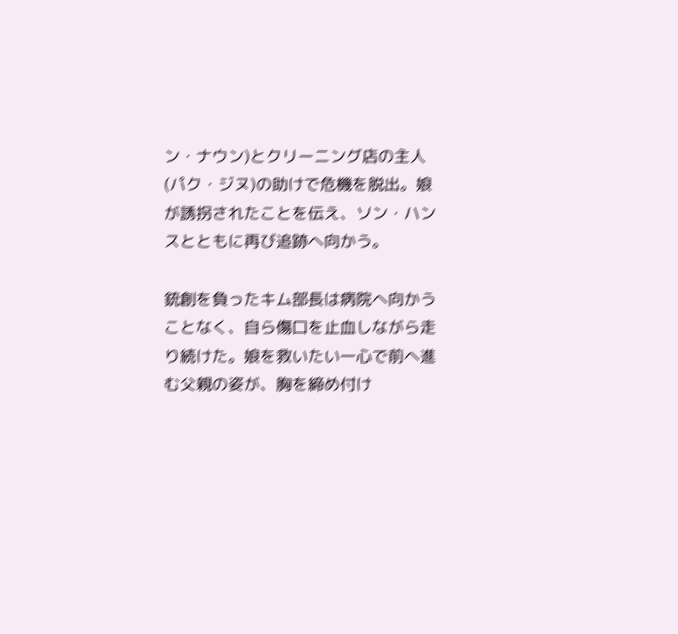ン・ナウン)とクリーニング店の主人(パク・ジヌ)の助けで危機を脱出。娘が誘拐されたことを伝え、ソン・ハンスとともに再び追跡へ向かう。

銃創を負ったキム部長は病院へ向かうことなく、自ら傷口を止血しながら走り続けた。娘を救いたい一心で前へ進む父親の姿が、胸を締め付け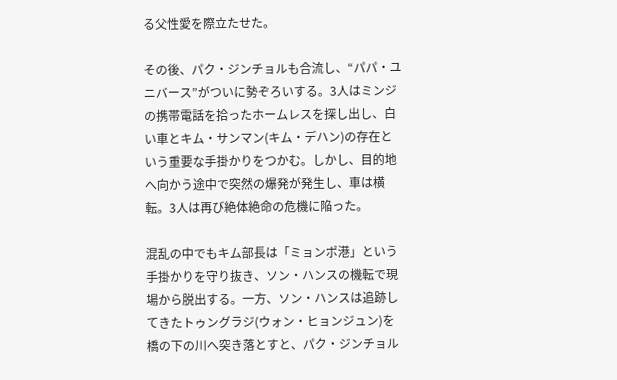る父性愛を際立たせた。

その後、パク・ジンチョルも合流し、“パパ・ユニバース”がついに勢ぞろいする。3人はミンジの携帯電話を拾ったホームレスを探し出し、白い車とキム・サンマン(キム・デハン)の存在という重要な手掛かりをつかむ。しかし、目的地へ向かう途中で突然の爆発が発生し、車は横転。3人は再び絶体絶命の危機に陥った。

混乱の中でもキム部長は「ミョンポ港」という手掛かりを守り抜き、ソン・ハンスの機転で現場から脱出する。一方、ソン・ハンスは追跡してきたトゥングラジ(ウォン・ヒョンジュン)を橋の下の川へ突き落とすと、パク・ジンチョル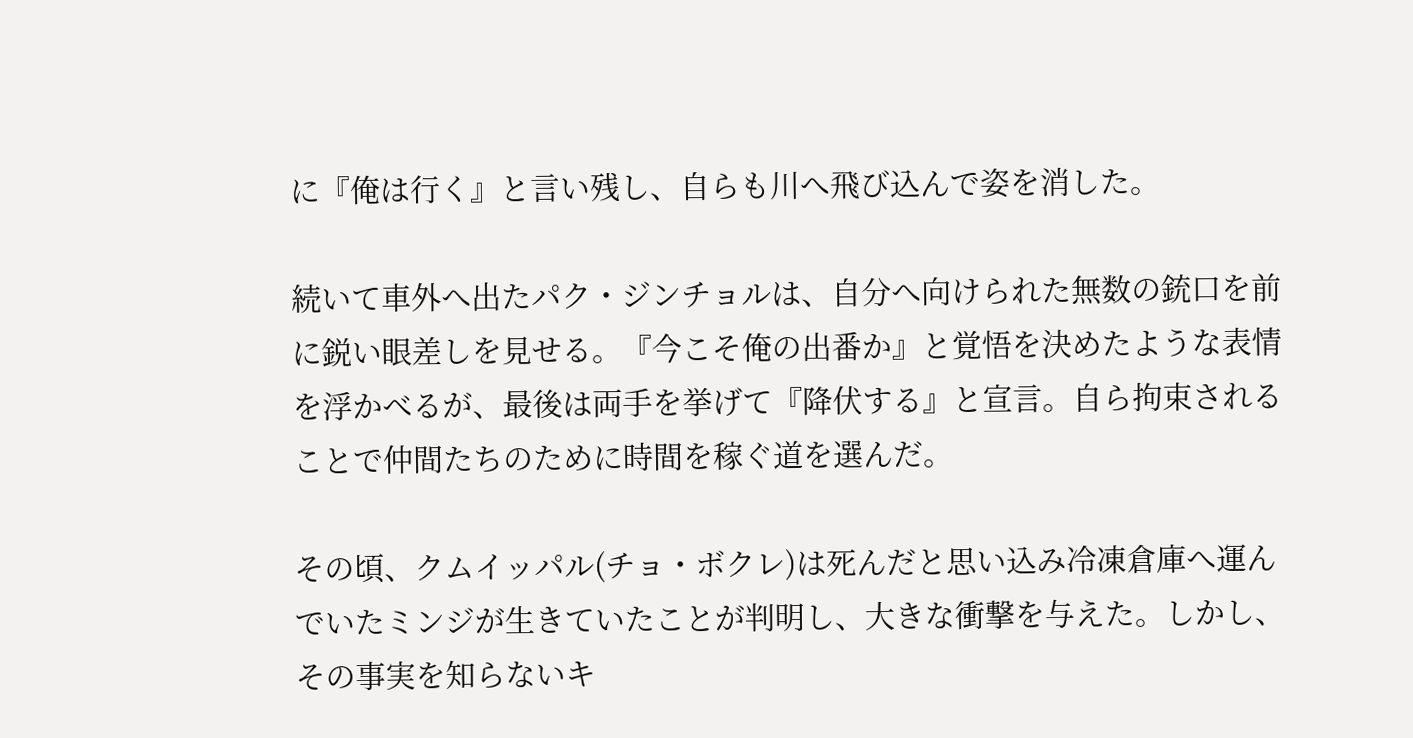に『俺は行く』と言い残し、自らも川へ飛び込んで姿を消した。

続いて車外へ出たパク・ジンチョルは、自分へ向けられた無数の銃口を前に鋭い眼差しを見せる。『今こそ俺の出番か』と覚悟を決めたような表情を浮かべるが、最後は両手を挙げて『降伏する』と宣言。自ら拘束されることで仲間たちのために時間を稼ぐ道を選んだ。

その頃、クムイッパル(チョ・ボクレ)は死んだと思い込み冷凍倉庫へ運んでいたミンジが生きていたことが判明し、大きな衝撃を与えた。しかし、その事実を知らないキ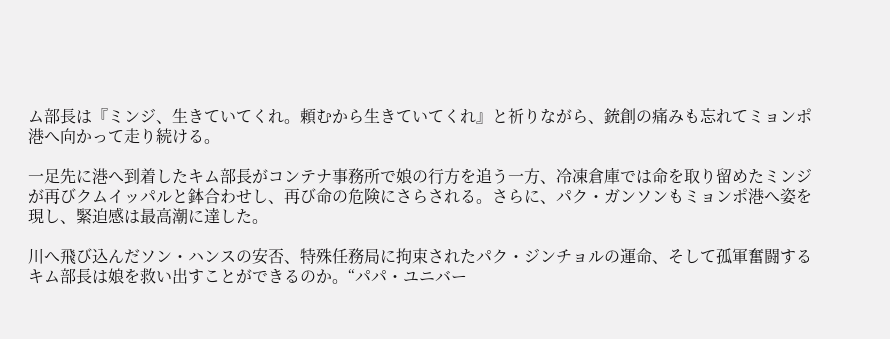ム部長は『ミンジ、生きていてくれ。頼むから生きていてくれ』と祈りながら、銃創の痛みも忘れてミョンポ港へ向かって走り続ける。

一足先に港へ到着したキム部長がコンテナ事務所で娘の行方を追う一方、冷凍倉庫では命を取り留めたミンジが再びクムイッパルと鉢合わせし、再び命の危険にさらされる。さらに、パク・ガンソンもミョンポ港へ姿を現し、緊迫感は最高潮に達した。

川へ飛び込んだソン・ハンスの安否、特殊任務局に拘束されたパク・ジンチョルの運命、そして孤軍奮闘するキム部長は娘を救い出すことができるのか。“パパ・ユニバー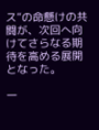ス”の命懸けの共闘が、次回へ向けてさらなる期待を高める展開となった。

一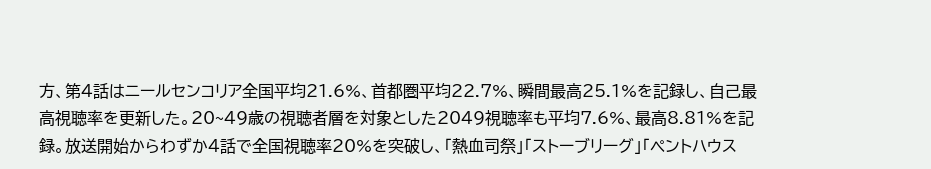方、第4話はニールセンコリア全国平均21.6%、首都圏平均22.7%、瞬間最高25.1%を記録し、自己最高視聴率を更新した。20~49歳の視聴者層を対象とした2049視聴率も平均7.6%、最高8.81%を記録。放送開始からわずか4話で全国視聴率20%を突破し、「熱血司祭」「ストーブリーグ」「ペントハウス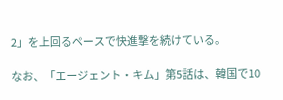2」を上回るペースで快進撃を続けている。

なお、「エージェント・キム」第5話は、韓国で10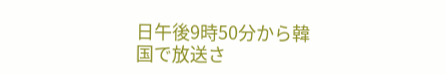日午後9時50分から韓国で放送さ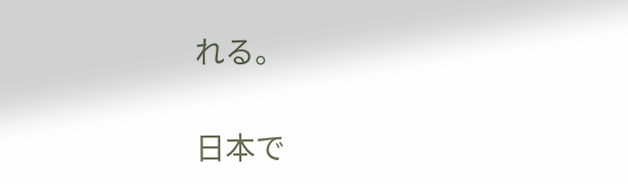れる。

日本で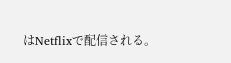はNetflixで配信される。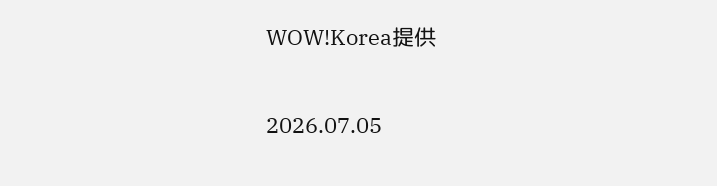WOW!Korea提供

2026.07.05